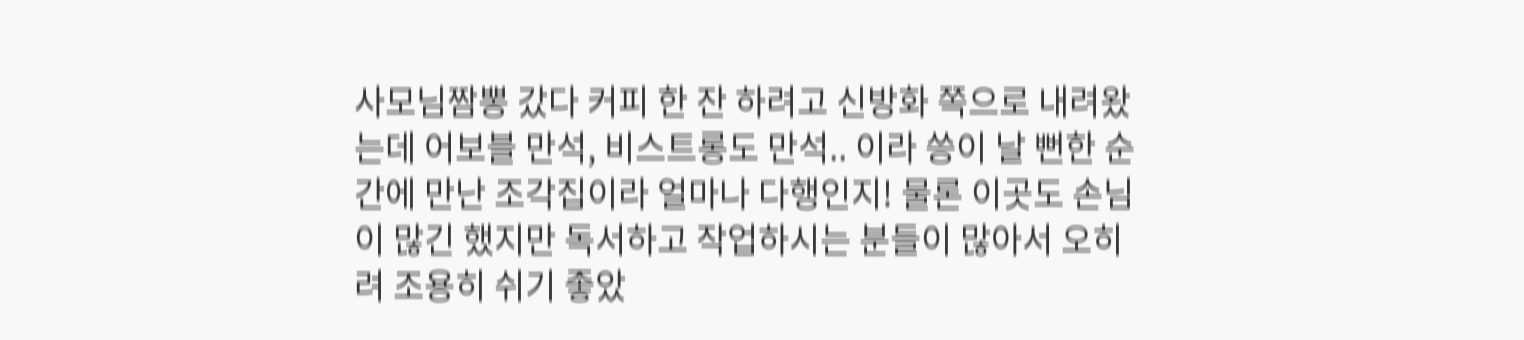사모님짬뽕 갔다 커피 한 잔 하려고 신방화 쪽으로 내려왔는데 어보블 만석, 비스트롱도 만석.. 이라 씅이 날 뻔한 순간에 만난 조각집이라 얼마나 다행인지! 물론 이곳도 손님이 많긴 했지만 독서하고 작업하시는 분들이 많아서 오히려 조용히 쉬기 좋았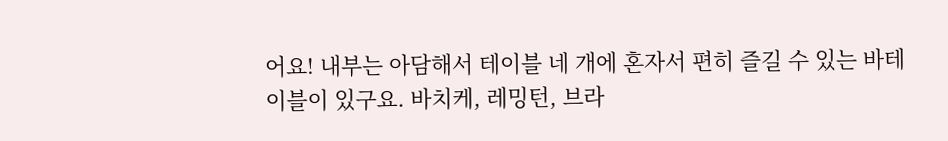어요! 내부는 아담해서 테이블 네 개에 혼자서 편히 즐길 수 있는 바테이블이 있구요. 바치케, 레밍턴, 브라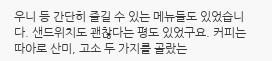우니 등 간단히 즐길 수 있는 메뉴들도 있었습니다. 샌드위치도 괜찮다는 평도 있었구요. 커피는 따아로 산미, 고소 두 가지를 골랐는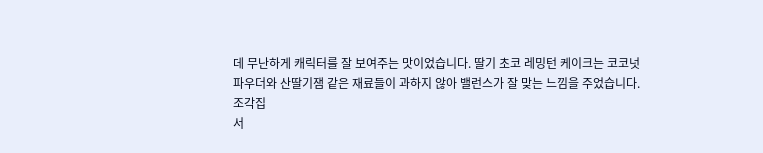데 무난하게 캐릭터를 잘 보여주는 맛이었습니다. 딸기 초코 레밍턴 케이크는 코코넛 파우더와 산딸기잼 같은 재료들이 과하지 않아 밸런스가 잘 맞는 느낌을 주었습니다.
조각집
서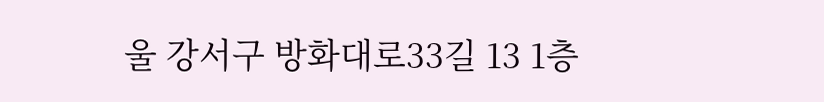울 강서구 방화대로33길 13 1층